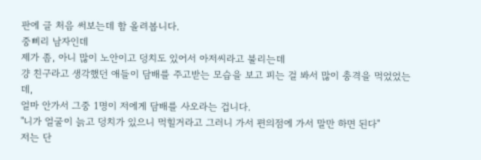판에 글 처음 써보는데 함 올려봅니다.
중삐리 남자인데
제가 좀, 아니 많이 노안이고 덩치도 있어서 아저씨라고 불리는데
걍 친구라고 생각했던 애들이 담배를 주고받는 모습을 보고 피는 걸 봐서 많이 충격을 먹었었는데,
얼마 안가서 그중 1명이 저에게 담배를 사오라는 겁니다.
"니가 얼굴이 늙고 덩치가 있으니 먹힐거라고 그러니 가서 편의점에 가서 말만 하면 된다"
저는 단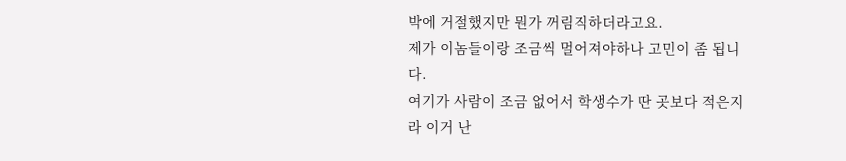박에 거절했지만 뭔가 꺼림직하더라고요.
제가 이놈들이랑 조금씩 멀어져야하나 고민이 좀 됩니다.
여기가 사람이 조금 없어서 학생수가 딴 곳보다 적은지라 이거 난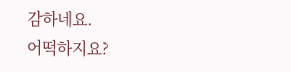감하네요.
어떡하지요?